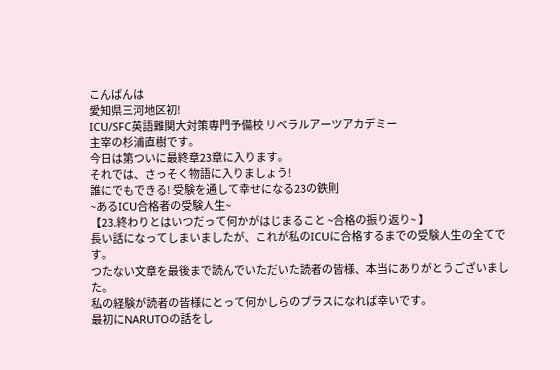こんばんは
愛知県三河地区初!
ICU/SFC英語難関大対策専門予備校 リベラルアーツアカデミー
主宰の杉浦直樹です。
今日は第ついに最終章23章に入ります。
それでは、さっそく物語に入りましょう!
誰にでもできる! 受験を通して幸せになる23の鉄則
~あるICU合格者の受験人生~
【23.終わりとはいつだって何かがはじまること ~合格の振り返り~ 】
長い話になってしまいましたが、これが私のICUに合格するまでの受験人生の全てです。
つたない文章を最後まで読んでいただいた読者の皆様、本当にありがとうございました。
私の経験が読者の皆様にとって何かしらのプラスになれば幸いです。
最初にNARUTOの話をし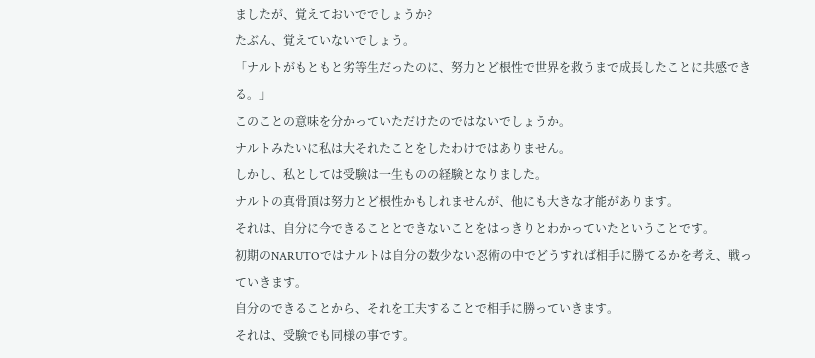ましたが、覚えておいででしょうか?
たぶん、覚えていないでしょう。
「ナルトがもともと劣等生だったのに、努力とど根性で世界を救うまで成長したことに共感できる。」
このことの意味を分かっていただけたのではないでしょうか。
ナルトみたいに私は大それたことをしたわけではありません。
しかし、私としては受験は一生ものの経験となりました。
ナルトの真骨頂は努力とど根性かもしれませんが、他にも大きな才能があります。
それは、自分に今できることとできないことをはっきりとわかっていたということです。
初期のNARUTOではナルトは自分の数少ない忍術の中でどうすれば相手に勝てるかを考え、戦っていきます。
自分のできることから、それを工夫することで相手に勝っていきます。
それは、受験でも同様の事です。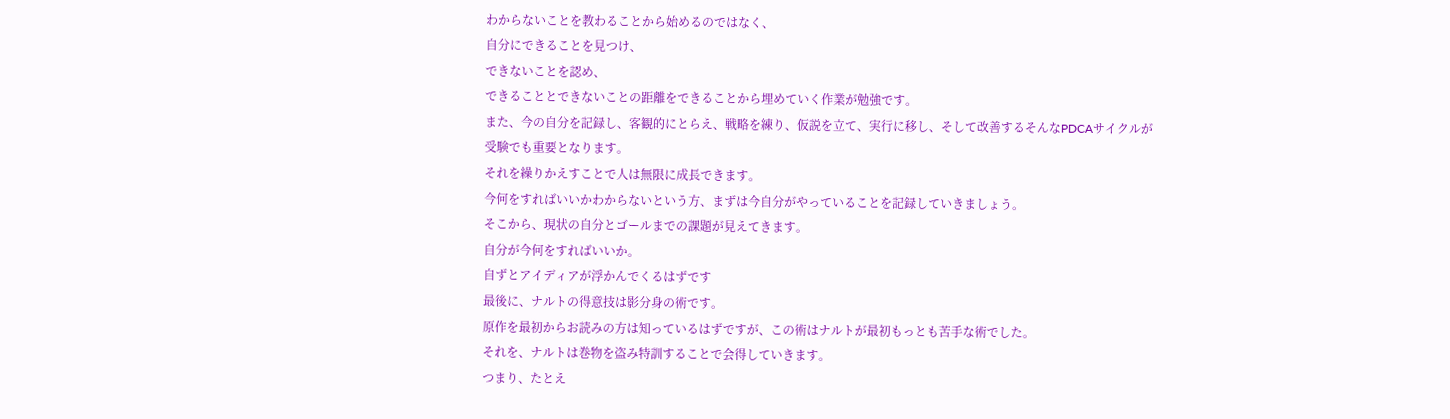わからないことを教わることから始めるのではなく、
自分にできることを見つけ、
できないことを認め、
できることとできないことの距離をできることから埋めていく作業が勉強です。
また、今の自分を記録し、客観的にとらえ、戦略を練り、仮説を立て、実行に移し、そして改善するそんなPDCAサイクルが受験でも重要となります。
それを繰りかえすことで人は無限に成長できます。
今何をすればいいかわからないという方、まずは今自分がやっていることを記録していきましょう。
そこから、現状の自分とゴールまでの課題が見えてきます。
自分が今何をすればいいか。
自ずとアイディアが浮かんでくるはずです
最後に、ナルトの得意技は影分身の術です。
原作を最初からお読みの方は知っているはずですが、この術はナルトが最初もっとも苦手な術でした。
それを、ナルトは巻物を盗み特訓することで会得していきます。
つまり、たとえ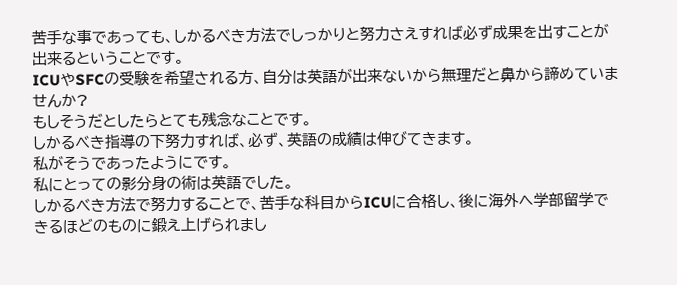苦手な事であっても、しかるべき方法でしっかりと努力さえすれば必ず成果を出すことが出来るということです。
ICUやSFCの受験を希望される方、自分は英語が出来ないから無理だと鼻から諦めていませんか?
もしそうだとしたらとても残念なことです。
しかるべき指導の下努力すれば、必ず、英語の成績は伸びてきます。
私がそうであったようにです。
私にとっての影分身の術は英語でした。
しかるべき方法で努力することで、苦手な科目からICUに合格し、後に海外へ学部留学できるほどのものに鍛え上げられまし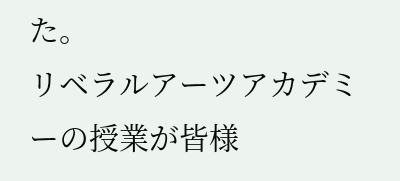た。
リベラルアーツアカデミーの授業が皆様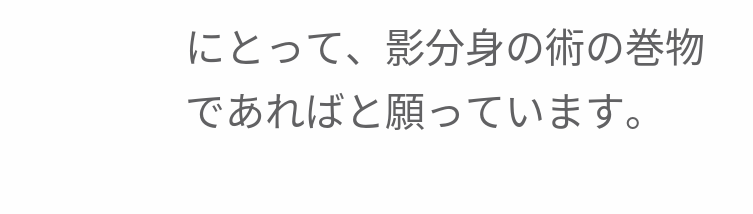にとって、影分身の術の巻物であればと願っています。